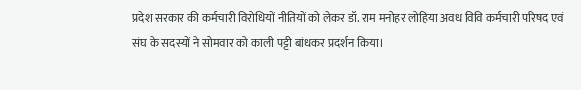प्रदेश सरकार की कर्मचारी विरोधियों नीतियों को लेकर डॉ. राम मनोहर लोहिया अवध विवि कर्मचारी परिषद एवं संघ के सदस्यों ने सोमवार को काली पट्टी बांधकर प्रदर्शन किया।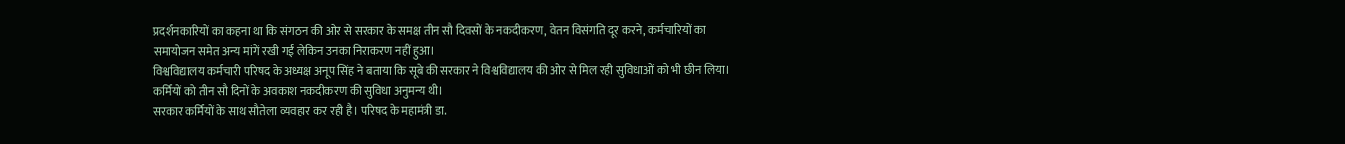प्रदर्शनकारियों का कहना था कि संगठन की ओर से सरकार के समक्ष तीन सौ दिवसों के नकदीकरण, वेतन विसंगति दूर करने, कर्मचारियों का समायोजन समेत अन्य मांगें रखी गईं लेकिन उनका निराकरण नहीं हुआ।
विश्वविद्यालय कर्मचारी परिषद के अध्यक्ष अनूप सिंह ने बताया कि सूबे की सरकार ने विश्वविद्यालय की ओर से मिल रही सुविधाओं को भी छीन लिया। कर्मियों को तीन सौ दिनों के अवकाश नकदीकरण की सुविधा अनुमन्य थी।
सरकार कर्मियों के साथ सौतेला व्यवहार कर रही है। परिषद के महामंत्री डा.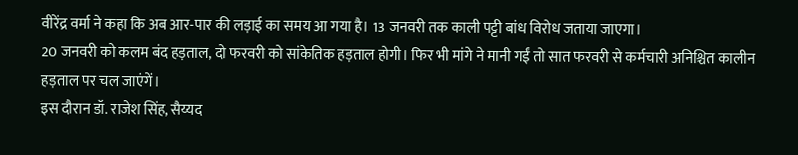वीरेंद्र वर्मा ने कहा कि अब आर-पार की लड़ाई का समय आ गया है। 13 जनवरी तक काली पट्टी बांध विरोध जताया जाएगा।
20 जनवरी को कलम बंद हड़ताल, दो फरवरी को सांकेतिक हड़ताल होगी। फिर भी मांगे ने मानी गईं तो सात फरवरी से कर्मचारी अनिश्चित कालीन हड़ताल पर चल जाएंगें।
इस दौरान डॉ. राजेश सिंह, सैय्यद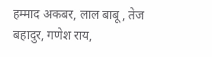हम्माद अकबर, लाल बाबू, तेज बहादुर, गणेश राय,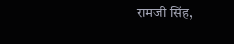रामजी सिंह,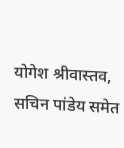योगेश श्रीवास्तव, सचिन पांडेय समेत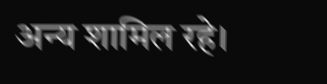अन्य शामिल रहे।